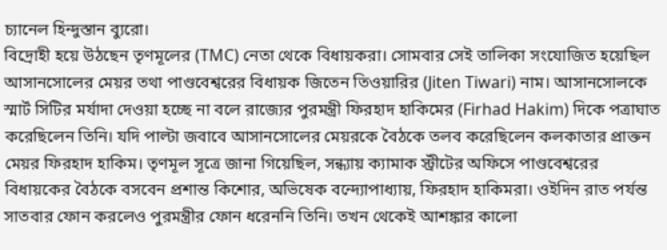চ্যানেল হিন্দুস্তান ব্যুরো।
বিদ্রোহী হয়ে উঠছেন তৃণমূলের (TMC) নেতা থেকে বিধায়করা। সোমবার সেই তালিকা সংযোজিত হয়েছিল আসানসোলের মেয়র তথা পাণ্ডবেশ্বরের বিধায়ক জিতেন তিওয়ারির (Jiten Tiwari) নাম। আসানসোলকে স্মার্ট সিটির মর্যাদা দেওয়া হচ্ছে না বলে রাজ্যের পুরমন্ত্রী ফিরহাদ হাকিমের (Firhad Hakim) দিকে পত্রাঘাত করেছিলেন তিনি। যদি পাল্টা জবাবে আসানসোলের মেয়রকে বৈঠকে তলব করেছিলেন কলকাতার প্রাক্তন মেয়র ফিরহাদ হাকিম। তৃণমূল সূত্রে জানা গিয়েছিল, সন্ধ্যায় ক্যামাক স্ট্রীটের অফিসে পাণ্ডবেশ্বরের বিধায়কের বৈঠকে বসবেন প্রশান্ত কিশোর, অভিষেক বন্দ্যোপাধ্যায়, ফিরহাদ হাকিমরা। ওইদিন রাত পর্যন্ত সাতবার ফোন করলেও পুরমন্ত্রীর ফোন ধরেননি তিনি। তখন থেকেই আশঙ্কার কালো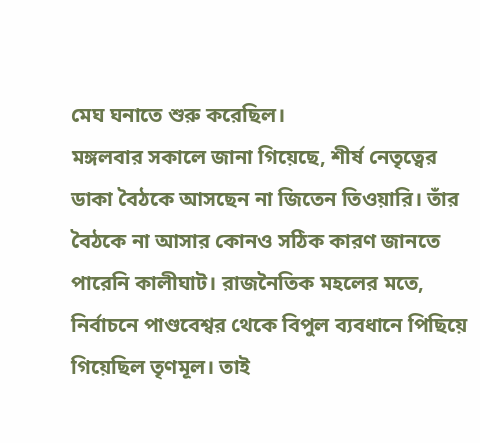মেঘ ঘনাতে শুরু করেছিল।
মঙ্গলবার সকালে জানা গিয়েছে, শীর্ষ নেতৃত্বের ডাকা বৈঠকে আসছেন না জিতেন তিওয়ারি। তাঁর বৈঠকে না আসার কোনও সঠিক কারণ জানতে পারেনি কালীঘাট। রাজনৈতিক মহলের মতে, নির্বাচনে পাণ্ডবেশ্বর থেকে বিপুল ব্যবধানে পিছিয়ে গিয়েছিল তৃণমূল। তাই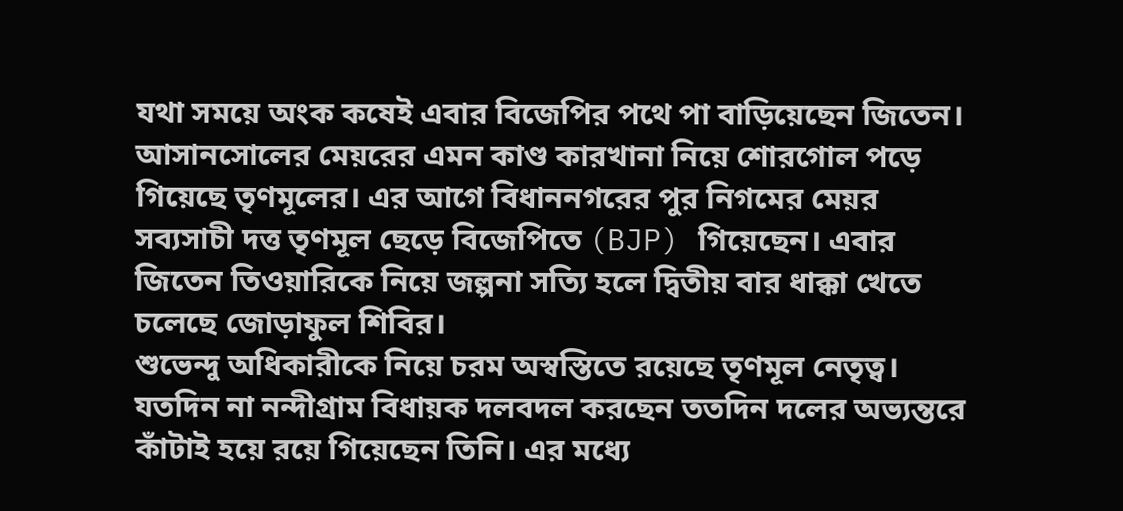যথা সময়ে অংক কষেই এবার বিজেপির পথে পা বাড়িয়েছেন জিতেন। আসানসোলের মেয়রের এমন কাণ্ড কারখানা নিয়ে শোরগোল পড়ে গিয়েছে তৃণমূলের। এর আগে বিধাননগরের পুর নিগমের মেয়র সব্যসাচী দত্ত তৃণমূল ছেড়ে বিজেপিতে (BJP) গিয়েছেন। এবার জিতেন তিওয়ারিকে নিয়ে জল্পনা সত্যি হলে দ্বিতীয় বার ধাক্কা খেতে চলেছে জোড়াফুল শিবির।
শুভেন্দু অধিকারীকে নিয়ে চরম অস্বস্তিতে রয়েছে তৃণমূল নেতৃত্ব। যতদিন না নন্দীগ্রাম বিধায়ক দলবদল করছেন ততদিন দলের অভ্যন্তরে কাঁটাই হয়ে রয়ে গিয়েছেন তিনি। এর মধ্যে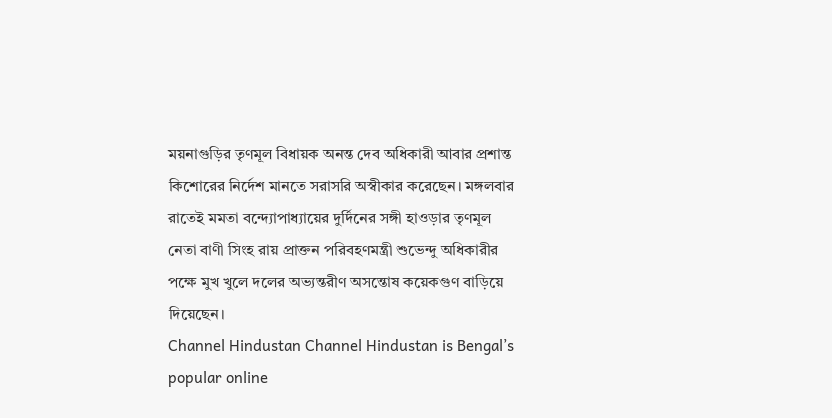ময়নাগুড়ির তৃণমূল বিধায়ক অনন্ত দেব অধিকারী আবার প্রশান্ত কিশোরের নির্দেশ মানতে সরাসরি অস্বীকার করেছেন। মঙ্গলবার রাতেই মমতা বন্দ্যোপাধ্যায়ের দুর্দিনের সঙ্গী হাওড়ার তৃণমূল নেতা বাণী সিংহ রায় প্রাক্তন পরিবহণমন্ত্রী শুভেন্দু অধিকারীর পক্ষে মুখ খুলে দলের অভ্যন্তরীণ অসন্তোষ কয়েকগুণ বাড়িয়ে দিয়েছেন।
Channel Hindustan Channel Hindustan is Bengal’s popular online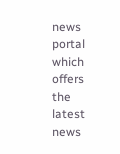news portal which offers the latest news